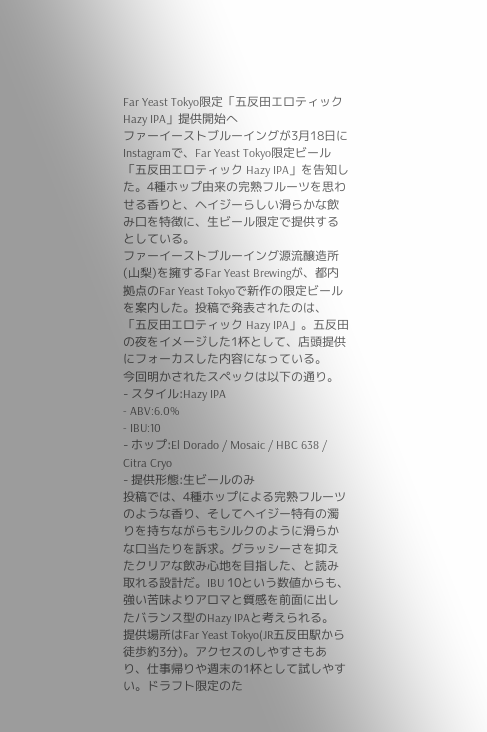Far Yeast Tokyo限定「五反田エロティック Hazy IPA」提供開始へ
ファーイーストブルーイングが3月18日にInstagramで、Far Yeast Tokyo限定ビール「五反田エロティック Hazy IPA」を告知した。4種ホップ由来の完熟フルーツを思わせる香りと、ヘイジーらしい滑らかな飲み口を特徴に、生ビール限定で提供するとしている。
ファーイーストブルーイング源流醸造所(山梨)を擁するFar Yeast Brewingが、都内拠点のFar Yeast Tokyoで新作の限定ビールを案内した。投稿で発表されたのは、「五反田エロティック Hazy IPA」。五反田の夜をイメージした1杯として、店頭提供にフォーカスした内容になっている。
今回明かされたスペックは以下の通り。
- スタイル:Hazy IPA
- ABV:6.0%
- IBU:10
- ホップ:El Dorado / Mosaic / HBC 638 / Citra Cryo
- 提供形態:生ビールのみ
投稿では、4種ホップによる完熟フルーツのような香り、そしてヘイジー特有の濁りを持ちながらもシルクのように滑らかな口当たりを訴求。グラッシーさを抑えたクリアな飲み心地を目指した、と読み取れる設計だ。IBU 10という数値からも、強い苦味よりアロマと質感を前面に出したバランス型のHazy IPAと考えられる。
提供場所はFar Yeast Tokyo(JR五反田駅から徒歩約3分)。アクセスのしやすさもあり、仕事帰りや週末の1杯として試しやすい。ドラフト限定のた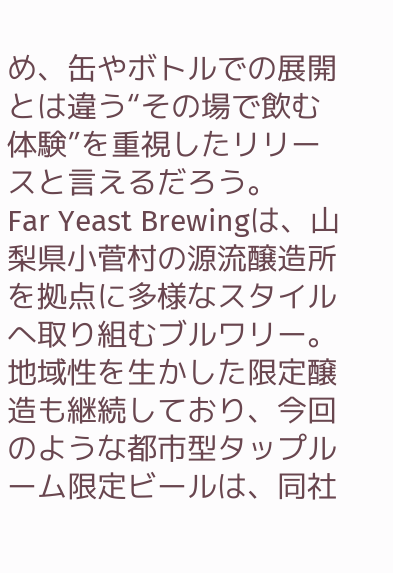め、缶やボトルでの展開とは違う“その場で飲む体験”を重視したリリースと言えるだろう。
Far Yeast Brewingは、山梨県小菅村の源流醸造所を拠点に多様なスタイルへ取り組むブルワリー。地域性を生かした限定醸造も継続しており、今回のような都市型タップルーム限定ビールは、同社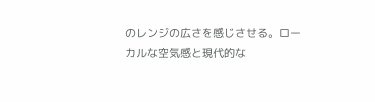のレンジの広さを感じさせる。ローカルな空気感と現代的な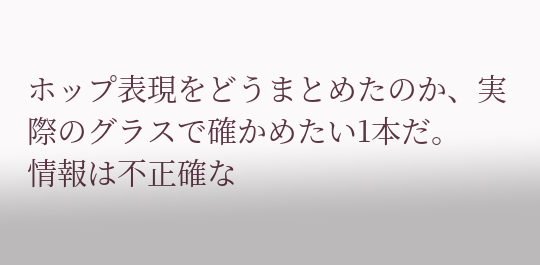ホップ表現をどうまとめたのか、実際のグラスで確かめたい1本だ。
情報は不正確な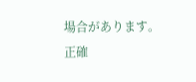場合があります。正確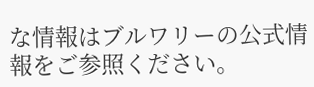な情報はブルワリーの公式情報をご参照ください。